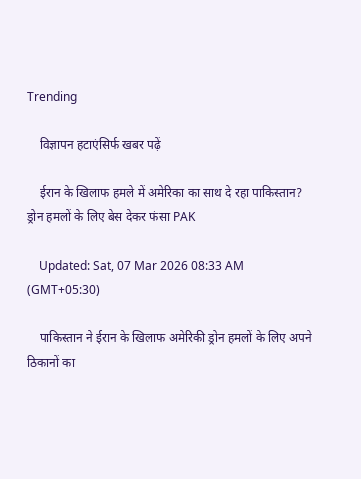Trending

    विज्ञापन हटाएंसिर्फ खबर पढ़ें

    ईरान के खिलाफ हमले में अमेरिका का साथ दे रहा पाकिस्तान? ड्रोन हमलों के लिए बेस देकर फंसा PAK

    Updated: Sat, 07 Mar 2026 08:33 AM (GMT+05:30)

    पाकिस्तान ने ईरान के खिलाफ अमेरिकी ड्रोन हमलों के लिए अपने ठिकानों का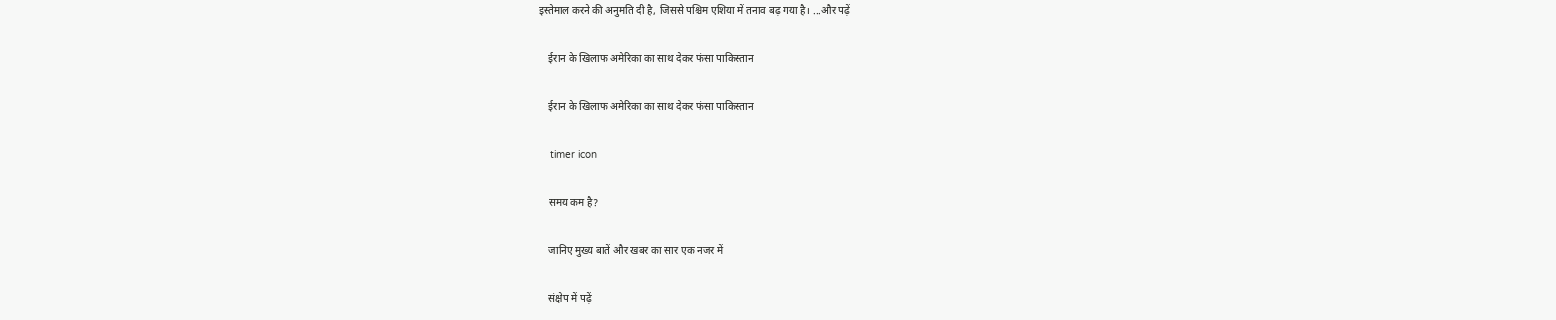इस्तेमाल करने की अनुमति दी है, जिससे पश्चिम एशिया में तनाव बढ़ गया है। ...और पढ़ें

    ईरान के खिलाफ अमेरिका का साथ देकर फंसा पाकिस्तान

    ईरान के खिलाफ अमेरिका का साथ देकर फंसा पाकिस्तान

    timer icon

    समय कम है?

    जानिए मुख्य बातें और खबर का सार एक नजर में

    संक्षेप में पढ़ें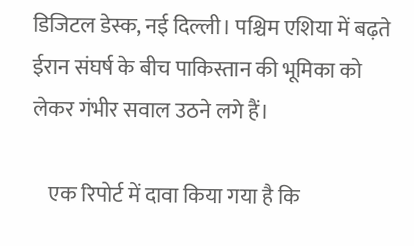डिजिटल डेस्क, नई दिल्ली। पश्चिम एशिया में बढ़ते ईरान संघर्ष के बीच पाकिस्तान की भूमिका को लेकर गंभीर सवाल उठने लगे हैं।

    एक रिपोर्ट में दावा किया गया है कि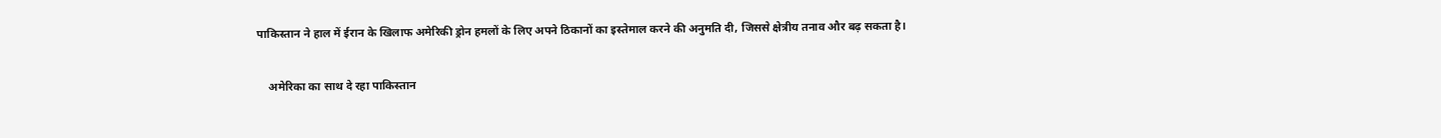पाकिस्तान ने हाल में ईरान के खिलाफ अमेरिकी ड्रोन हमलों के लिए अपने ठिकानों का इस्तेमाल करने की अनुमति दी, जिससे क्षेत्रीय तनाव और बढ़ सकता है।

    अमेरिका का साथ दे रहा पाकिस्तान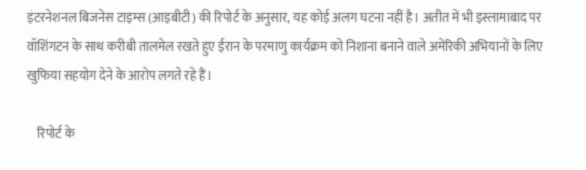इंटरनेशनल बिजनेस टाइम्स (आइबीटी) की रिपोर्ट के अनुसार, यह कोई अलग घटना नहीं है। अतीत में भी इस्लामाबाद पर वॉशिंगटन के साथ करीबी तालमेल रखते हुए ईरान के परमाणु कार्यक्रम को निशाना बनाने वाले अमेरिकी अभियानों के लिए खुफिया सहयोग देने के आरोप लगते रहे हैं।

    रिपोर्ट के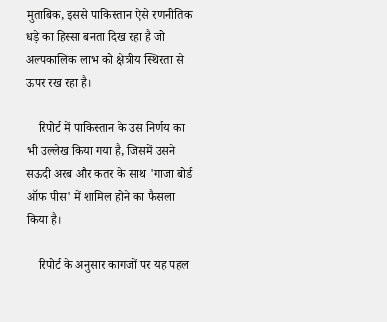मुताबिक, इससे पाकिस्तान ऐसे रणनीतिक धड़े का हिस्सा बनता दिख रहा है जो अल्पकालिक लाभ को क्षेत्रीय स्थिरता से ऊपर रख रहा है।

    रिपोर्ट में पाकिस्तान के उस निर्णय का भी उल्लेख किया गया है, जिसमें उसने सऊदी अरब और कतर के साथ 'गाजा बोर्ड ऑफ पीस' में शामिल होने का फैसला किया है।

    रिपोर्ट के अनुसार कागजों पर यह पहल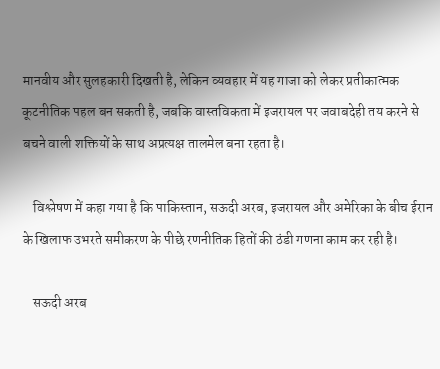मानवीय और सुलहकारी दिखती है, लेकिन व्यवहार में यह गाजा को लेकर प्रतीकात्मक कूटनीतिक पहल बन सकती है, जबकि वास्तविकता में इजरायल पर जवाबदेही तय करने से बचने वाली शक्तियों के साथ अप्रत्यक्ष तालमेल बना रहता है।

    विश्लेषण में कहा गया है कि पाकिस्तान, सऊदी अरब, इजरायल और अमेरिका के बीच ईरान के खिलाफ उभरते समीकरण के पीछे रणनीतिक हितों की ठंडी गणना काम कर रही है।

    सऊदी अरब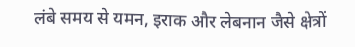लंबे समय से यमन, इराक और लेबनान जैसे क्षेत्रों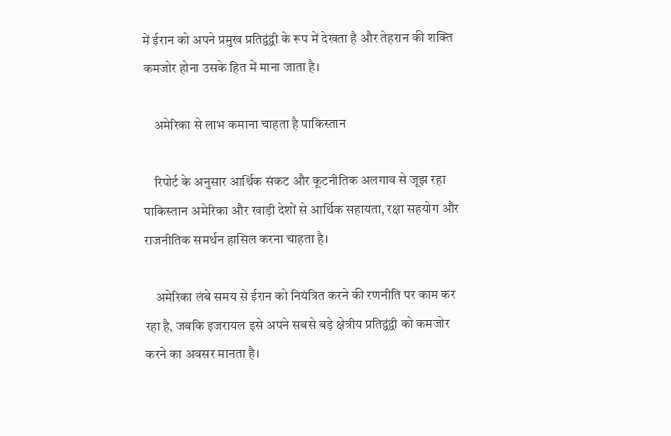में ईरान को अपने प्रमुख प्रतिद्वंद्वी के रूप में देखता है और तेहरान की शक्ति कमजोर होना उसके हित में माना जाता है।

    अमेरिका से लाभ कमाना चाहता है पाकिस्तान

    रिपोर्ट के अनुसार आर्थिक संकट और कूटनीतिक अलगाव से जूझ रहा पाकिस्तान अमेरिका और खाड़ी देशों से आर्थिक सहायता, रक्षा सहयोग और राजनीतिक समर्थन हासिल करना चाहता है।

    अमेरिका लंबे समय से ईरान को नियंत्रित करने की रणनीति पर काम कर रहा है, जबकि इजरायल इसे अपने सबसे बड़े क्षेत्रीय प्रतिद्वंद्वी को कमजोर करने का अवसर मानता है।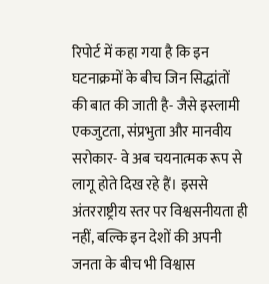रिपोर्ट में कहा गया है कि इन घटनाक्रमों के बीच जिन सिद्धांतों की बात की जाती है- जैसे इस्लामी एकजुटता, संप्रभुता और मानवीय सरोकार- वे अब चयनात्मक रूप से लागू होते दिख रहे हैं। इससे अंतरराष्ट्रीय स्तर पर विश्वसनीयता ही नहीं, बल्कि इन देशों की अपनी जनता के बीच भी विश्वास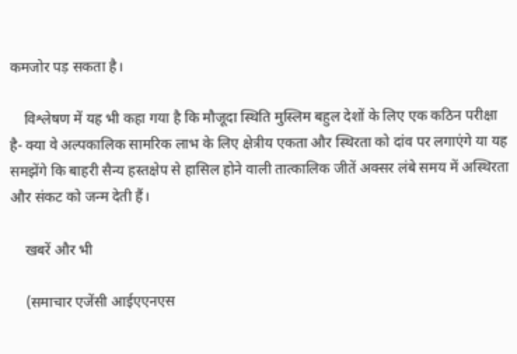कमजोर पड़ सकता है।

    विश्लेषण में यह भी कहा गया है कि मौजूदा स्थिति मुस्लिम बहुल देशों के लिए एक कठिन परीक्षा है- क्या वे अल्पकालिक सामरिक लाभ के लिए क्षेत्रीय एकता और स्थिरता को दांव पर लगाएंगे या यह समझेंगे कि बाहरी सैन्य हस्तक्षेप से हासिल होने वाली तात्कालिक जीतें अक्सर लंबे समय में अस्थिरता और संकट को जन्म देती हैं।

    खबरें और भी

    (समाचार एजेंसी आईएएनएस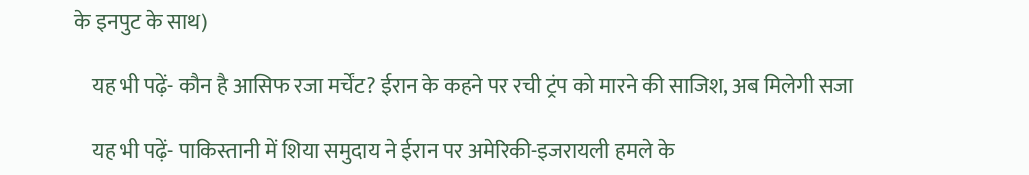के इनपुट के साथ)

    यह भी पढ़ें- कौन है आसिफ रजा मर्चेंट? ईरान के कहने पर रची ट्रंप को मारने की साजिश, अब मिलेगी सजा

    यह भी पढ़ें- पाकिस्तानी में शिया समुदाय ने ईरान पर अमेरिकी-इजरायली हमले के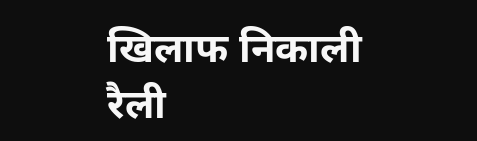खिलाफ निकाली रैली